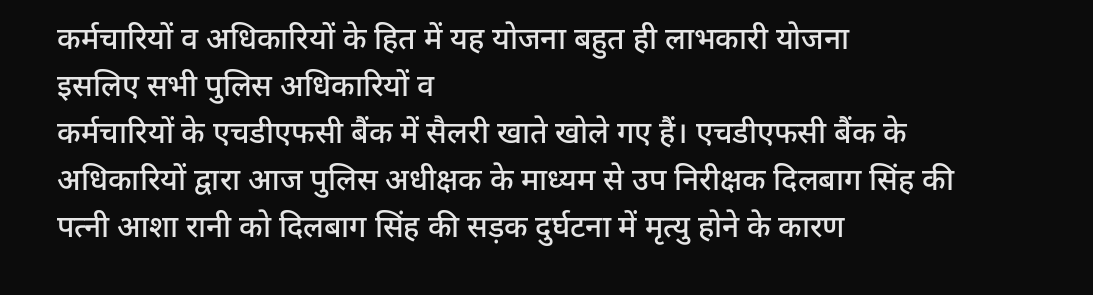कर्मचारियों व अधिकारियों के हित में यह योजना बहुत ही लाभकारी योजना
इसलिए सभी पुलिस अधिकारियों व
कर्मचारियों के एचडीएफसी बैंक में सैलरी खाते खोले गए हैं। एचडीएफसी बैंक के
अधिकारियों द्वारा आज पुलिस अधीक्षक के माध्यम से उप निरीक्षक दिलबाग सिंह की
पत्नी आशा रानी को दिलबाग सिंह की सड़क दुर्घटना में मृत्यु होने के कारण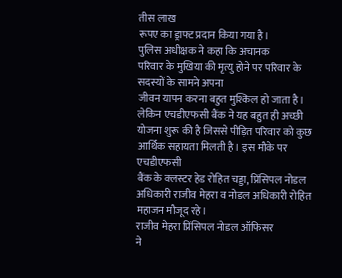तीस लाख
रूपए का ड्राफ्ट प्रदान किया गया है।
पुलिस अधीक्षक ने कहा कि अचानक
परिवार के मुखिया की मृत्यु होने पर परिवार के सदस्यों के सामने अपना
जीवन यापन करना बहुत मुश्किल हो जाता है। लेकिन एचडीएफसी बैंक ने यह बहुत ही अच्छी
योजना शुरू की है जिससे पीड़ित परिवार को कुछ आर्थिक सहायता मिलती है। इस मौके पर एचडीएफसी
बैंक के क्लस्टर हेड रोहित चड्डा, प्रिंसिपल नोडल अधिकारी राजीव मेहरा व नोडल अधिकारी रोहित महाजन मौजूद रहे।
राजीव मेहरा प्रिंसिपल नोडल ऑफिसर
ने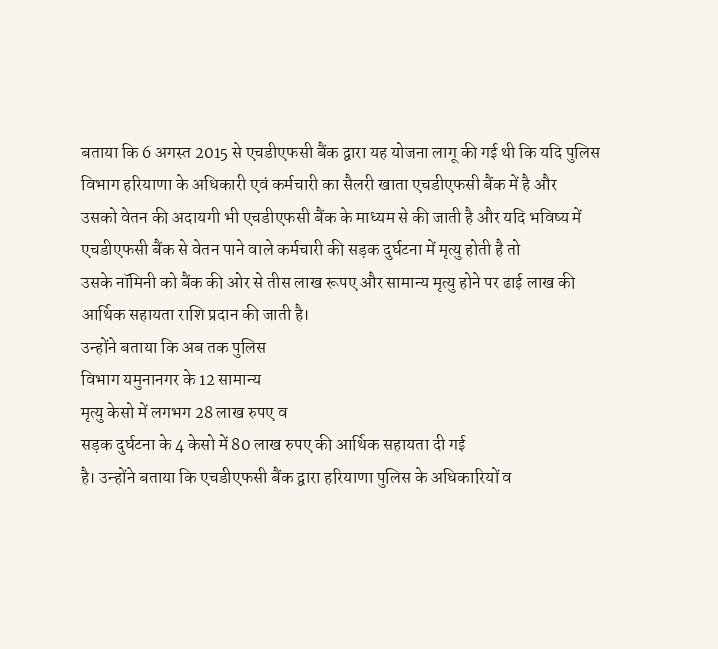बताया कि 6 अगस्त 2015 से एचडीएफसी बैंक द्वारा यह योजना लागू की गई थी कि यदि पुलिस
विभाग हरियाणा के अधिकारी एवं कर्मचारी का सैलरी खाता एचडीएफसी बैंक में है और
उसको वेतन की अदायगी भी एचडीएफसी बैंक के माध्यम से की जाती है और यदि भविष्य में
एचडीएफसी बैंक से वेतन पाने वाले कर्मचारी की सड़क दुर्घटना में मृत्यु होती है तो
उसके नॉमिनी को बैंक की ओर से तीस लाख रूपए और सामान्य मृत्यु होने पर ढाई लाख की
आर्थिक सहायता राशि प्रदान की जाती है।
उन्होंने बताया कि अब तक पुलिस
विभाग यमुनानगर के 12 सामान्य
मृत्यु केसो में लगभग 28 लाख रुपए व
सड़क दुर्घटना के 4 केसो में 80 लाख रुपए की आर्थिक सहायता दी गई
है। उन्होंने बताया कि एचडीएफसी बैंक द्वारा हरियाणा पुलिस के अधिकारियों व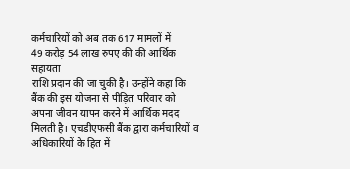कर्मचारियों को अब तक 617 मामलों में
49 करोड़ 54 लाख रुपए की की आर्थिक सहायता
राशि प्रदान की जा चुकी है। उन्होंने कहा कि बैंक की इस योजना से पीड़ित परिवार को
अपना जीवन यापन करने में आर्थिक मदद मिलती है। एचडीएफसी बैंक द्वारा कर्मचारियों व
अधिकारियों के हित में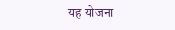यह योजना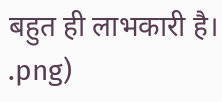बहुत ही लाभकारी है।
.png)